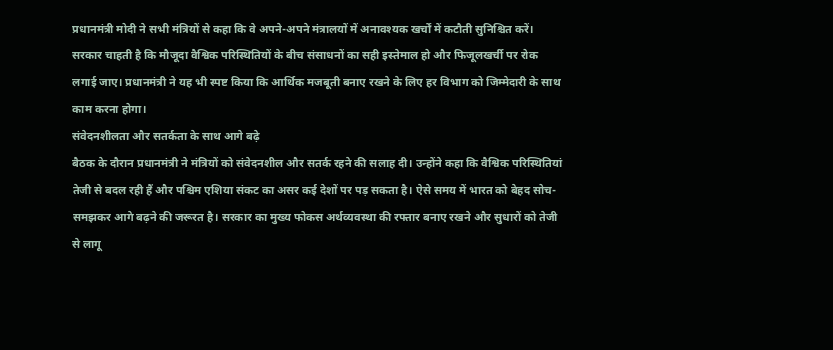प्रधानमंत्री मोदी ने सभी मंत्रियों से कहा कि वे अपने-अपने मंत्रालयों में अनावश्यक खर्चों में कटौती सुनिश्चित करें। सरकार चाहती है कि मौजूदा वैश्विक परिस्थितियों के बीच संसाधनों का सही इस्तेमाल हो और फिजूलखर्ची पर रोक लगाई जाए। प्रधानमंत्री ने यह भी स्पष्ट किया कि आर्थिक मजबूती बनाए रखने के लिए हर विभाग को जिम्मेदारी के साथ काम करना होगा।
संवेदनशीलता और सतर्कता के साथ आगे बढ़े
बैठक के दौरान प्रधानमंत्री ने मंत्रियों को संवेदनशील और सतर्क रहने की सलाह दी। उन्होंने कहा कि वैश्विक परिस्थितियां तेजी से बदल रही हैं और पश्चिम एशिया संकट का असर कई देशों पर पड़ सकता है। ऐसे समय में भारत को बेहद सोच-समझकर आगे बढ़ने की जरूरत है। सरकार का मुख्य फोकस अर्थव्यवस्था की रफ्तार बनाए रखने और सुधारों को तेजी से लागू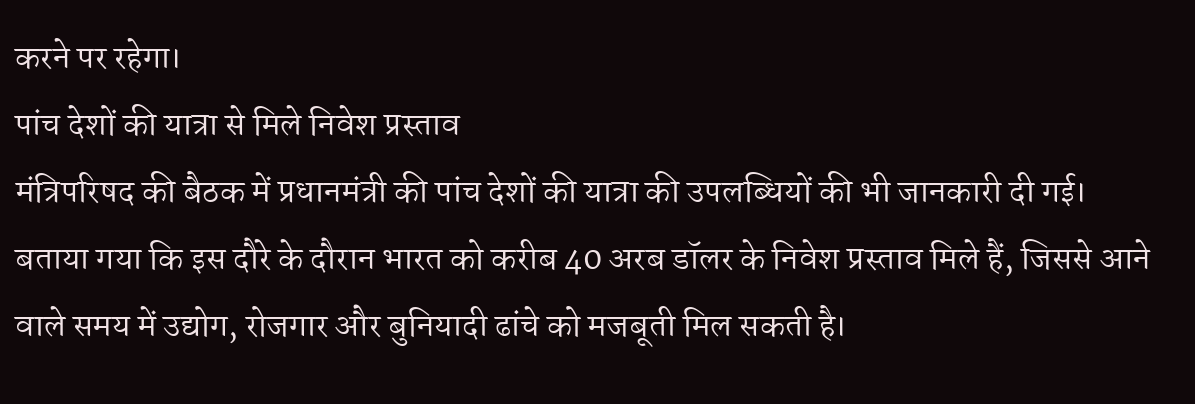करने पर रहेगा।
पांच देशों की यात्रा से मिले निवेश प्रस्ताव
मंत्रिपरिषद की बैठक में प्रधानमंत्री की पांच देशों की यात्रा की उपलब्धियों की भी जानकारी दी गई। बताया गया कि इस दौरे के दौरान भारत को करीब 40 अरब डॉलर के निवेश प्रस्ताव मिले हैं, जिससे आने वाले समय में उद्योग, रोजगार और बुनियादी ढांचे को मजबूती मिल सकती है।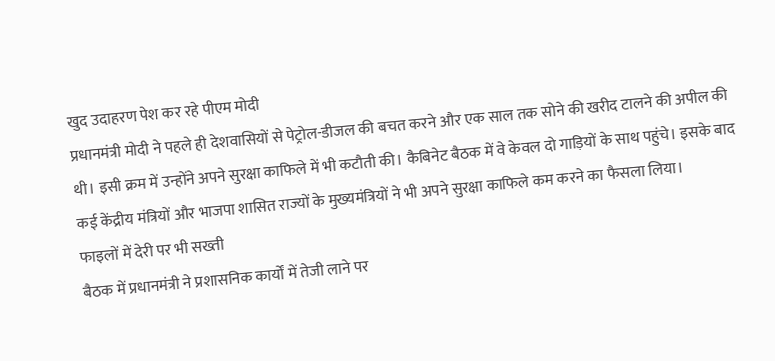खुद उदाहरण पेश कर रहे पीएम मोदी
प्रधानमंत्री मोदी ने पहले ही देशवासियों से पेट्रोल-डीजल की बचत करने और एक साल तक सोने की खरीद टालने की अपील की थी। इसी क्रम में उन्होंने अपने सुरक्षा काफिले में भी कटौती की। कैबिनेट बैठक में वे केवल दो गाड़ियों के साथ पहुंचे। इसके बाद कई केंद्रीय मंत्रियों और भाजपा शासित राज्यों के मुख्यमंत्रियों ने भी अपने सुरक्षा काफिले कम करने का फैसला लिया।
फाइलों में देरी पर भी सख्ती
बैठक में प्रधानमंत्री ने प्रशासनिक कार्यों में तेजी लाने पर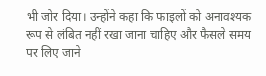भी जोर दिया। उन्होंने कहा कि फाइलों को अनावश्यक रूप से लंबित नहीं रखा जाना चाहिए और फैसले समय पर लिए जाने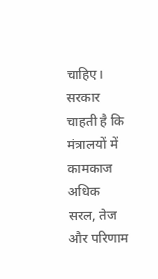चाहिए। सरकार चाहती है कि मंत्रालयों में कामकाज अधिक सरल, तेज और परिणाम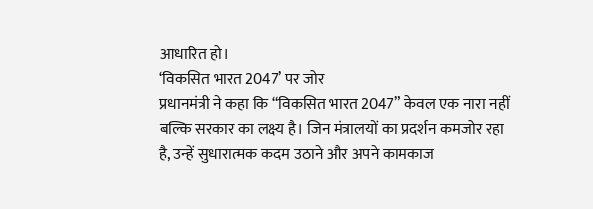आधारित हो।
‘विकसित भारत 2047’ पर जोर
प्रधानमंत्री ने कहा कि “विकसित भारत 2047” केवल एक नारा नहीं बल्कि सरकार का लक्ष्य है। जिन मंत्रालयों का प्रदर्शन कमजोर रहा है, उन्हें सुधारात्मक कदम उठाने और अपने कामकाज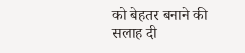को बेहतर बनाने की सलाह दी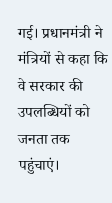गई। प्रधानमंत्री ने मंत्रियों से कहा कि वे सरकार की उपलब्धियों को जनता तक पहुंचाएं।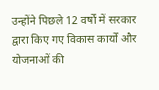उन्होंने पिछले 12 वर्षों में सरकार द्वारा किए गए विकास कार्यों और योजनाओं की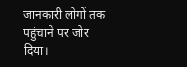जानकारी लोगों तक पहुंचाने पर जोर दिया।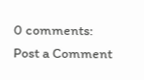0 comments:
Post a Comment